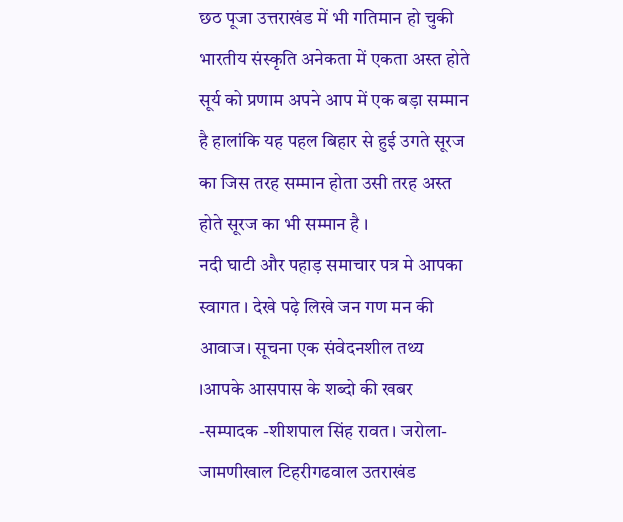छठ पूजा उत्तराखंड में भी गतिमान हो चुकी भारतीय संस्कृति अनेकता में एकता अस्त होते सूर्य को प्रणाम अपने आप में एक बड़ा सम्मान है हालांकि यह पहल बिहार से हुई उगते सूरज का जिस तरह सम्मान होता उसी तरह अस्त होते सूरज का भी सम्मान है ।
नदी घाटी और पहाड़ समाचार पत्र मे आपका स्वागत । देखे पढ़े लिखे जन गण मन की आवाज। सूचना एक संवेदनशील तथ्य ।आपके आसपास के शब्दो की खबर -सम्पादक -शीशपाल सिंह रावत। जरोला-जामणीखाल टिहरीगढवाल उतराखंड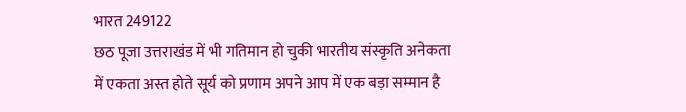भारत 249122
छठ पूजा उत्तराखंड में भी गतिमान हो चुकी भारतीय संस्कृति अनेकता में एकता अस्त होते सूर्य को प्रणाम अपने आप में एक बड़ा सम्मान है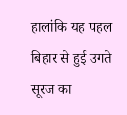हालांकि यह पहल बिहार से हुई उगते सूरज का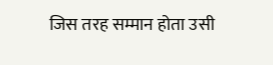जिस तरह सम्मान होता उसी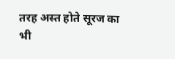तरह अस्त होते सूरज का भी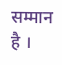सम्मान है ।